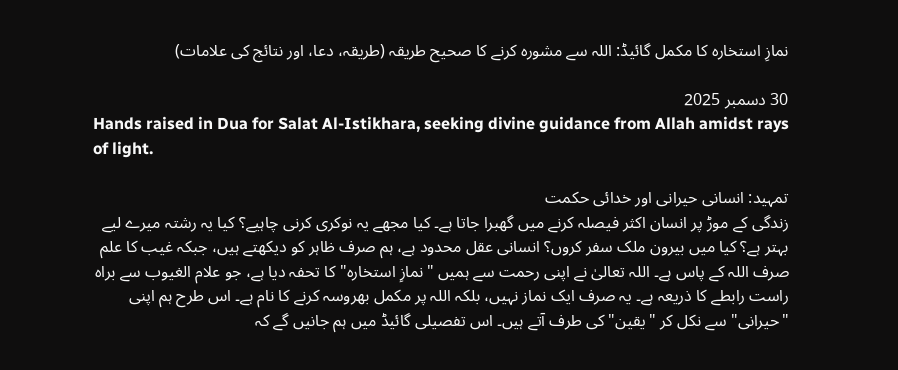نمازِ استخارہ کا مکمل گائیڈ: اللہ سے مشورہ کرنے کا صحیح طریقہ (طریقہ، دعا، اور نتائج کی علامات)

30 دسمبر 2025
Hands raised in Dua for Salat Al-Istikhara, seeking divine guidance from Allah amidst rays of light.

تمہید: انسانی حیرانی اور خدائی حکمت
زندگی کے موڑ پر انسان اکثر فیصلہ کرنے میں گھبرا جاتا ہے۔ کیا مجھے یہ نوکری کرنی چاہیے؟ کیا یہ رشتہ میرے لیے بہتر ہے؟ کیا میں بیرون ملک سفر کروں؟ انسانی عقل محدود ہے، ہم صرف ظاہر کو دیکھتے ہیں، جبکہ غیب کا علم صرف اللہ کے پاس ہے۔ اللہ تعالیٰ نے اپنی رحمت سے ہمیں "نمازِ استخارہ" کا تحفہ دیا ہے، جو علام الغیوب سے براہ راست رابطے کا ذریعہ ہے۔ یہ صرف ایک نماز نہیں، بلکہ اللہ پر مکمل بھروسہ کرنے کا نام ہے۔ اس طرح ہم اپنی "حیرانی" سے نکل کر "یقین" کی طرف آتے ہیں۔ اس تفصیلی گائیڈ میں ہم جانیں گے کہ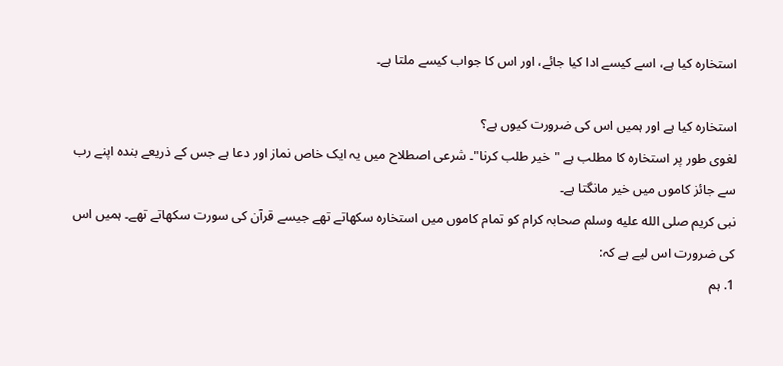استخارہ کیا ہے، اسے کیسے ادا کیا جائے، اور اس کا جواب کیسے ملتا ہے۔

استخارہ کیا ہے اور ہمیں اس کی ضرورت کیوں ہے؟
لغوی طور پر استخارہ کا مطلب ہے "خیر طلب کرنا"۔ شرعی اصطلاح میں یہ ایک خاص نماز اور دعا ہے جس کے ذریعے بندہ اپنے رب سے جائز کاموں میں خیر مانگتا ہے۔
نبی کریم صلى الله عليه وسلم صحابہ کرام کو تمام کاموں میں استخارہ سکھاتے تھے جیسے قرآن کی سورت سکھاتے تھے۔ ہمیں اس کی ضرورت اس لیے ہے کہ:
1. ہم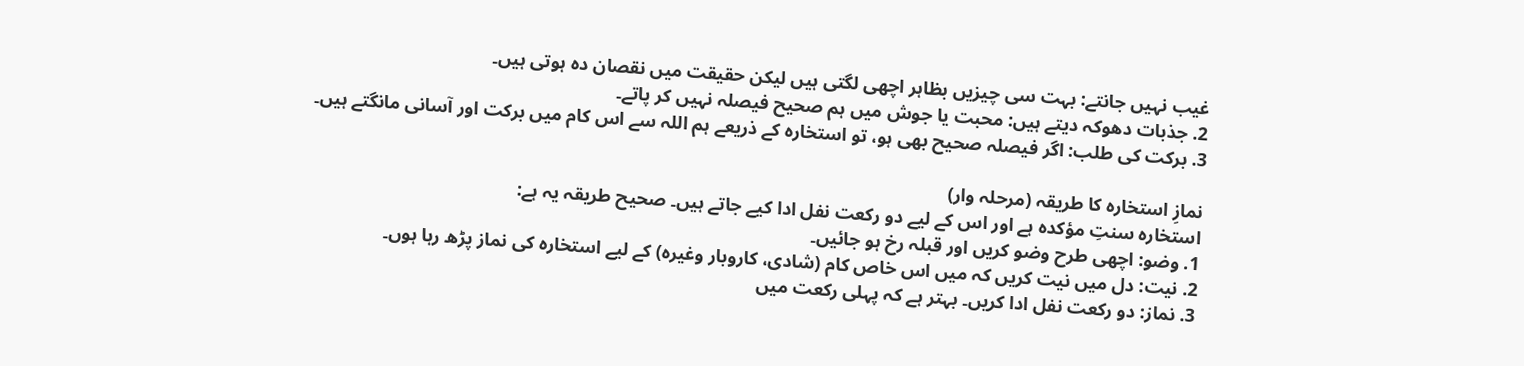غیب نہیں جانتے: بہت سی چیزیں بظاہر اچھی لگتی ہیں لیکن حقیقت میں نقصان دہ ہوتی ہیں۔
2. جذبات دھوکہ دیتے ہیں: محبت یا جوش میں ہم صحیح فیصلہ نہیں کر پاتے۔
3. برکت کی طلب: اگر فیصلہ صحیح بھی ہو، تو استخارہ کے ذریعے ہم اللہ سے اس کام میں برکت اور آسانی مانگتے ہیں۔

نمازِ استخارہ کا طریقہ (مرحلہ وار)
استخارہ سنتِ مؤکدہ ہے اور اس کے لیے دو رکعت نفل ادا کیے جاتے ہیں۔ صحیح طریقہ یہ ہے:
1. وضو: اچھی طرح وضو کریں اور قبلہ رخ ہو جائیں۔
2. نیت: دل میں نیت کریں کہ میں اس خاص کام (شادی، کاروبار وغیرہ) کے لیے استخارہ کی نماز پڑھ رہا ہوں۔
3. نماز: دو رکعت نفل ادا کریں۔ بہتر ہے کہ پہلی رکعت میں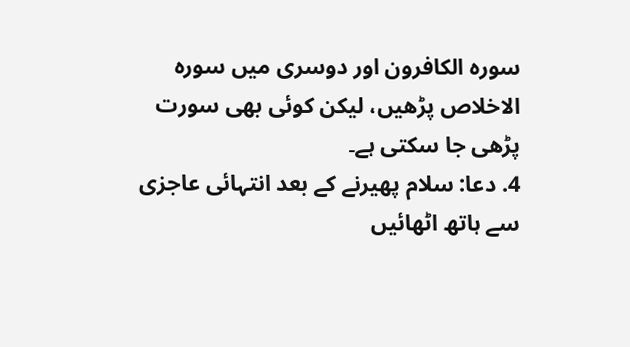سورہ الکافرون اور دوسری میں سورہ الاخلاص پڑھیں، لیکن کوئی بھی سورت پڑھی جا سکتی ہے۔
4. دعا: سلام پھیرنے کے بعد انتہائی عاجزی سے ہاتھ اٹھائیں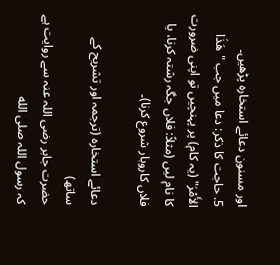اور مسنون دعائے استخارہ پڑھیں۔
5. حاجت کا ذکر: دعا میں جب "هَذَا الأَمْرَ" (یہ کام) پر پہنچیں تو اپنی ضرورت کا نام لیں (مثلاً: فلاں جگہ رشتہ کرنا، یا فلاں کاروبار شروع کرنا)۔

دعائے استخارہ (ترجمہ اور تشریح کے ساتھ)
حضرت جابر رضی اللہ عنہ سے روایت ہے کہ رسول اللہ صلى الله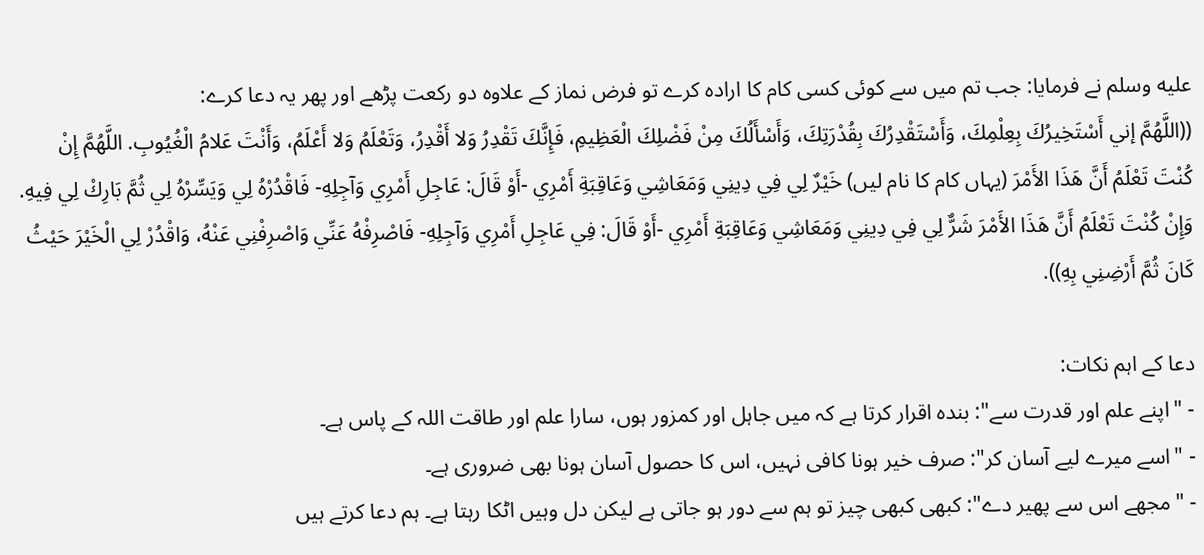عليه وسلم نے فرمایا: جب تم میں سے کوئی کسی کام کا ارادہ کرے تو فرض نماز کے علاوہ دو رکعت پڑھے اور پھر یہ دعا کرے:
((اللَّهُمَّ إني أَسْتَخِيرُكَ بِعِلْمِكَ، وَأَسْتَقْدِرُكَ بِقُدْرَتِكَ، وَأَسْأَلُكَ مِنْ فَضْلِكَ الْعَظِيمِ، فَإِنَّكَ تَقْدِرُ وَلا أَقْدِرُ، وَتَعْلَمُ وَلا أَعْلَمُ، وَأَنْتَ عَلامُ الْغُيُوبِ. اللَّهُمَّ إِنْ كُنْتَ تَعْلَمُ أَنَّ هَذَا الأَمْرَ (یہاں کام کا نام لیں) خَيْرٌ لِي فِي دِينِي وَمَعَاشِي وَعَاقِبَةِ أَمْرِي -أَوْ قَالَ: عَاجِلِ أَمْرِي وَآجِلِهِ- فَاقْدُرْهُ لِي وَيَسِّرْهُ لِي ثُمَّ بَارِكْ لِي فِيهِ. وَإِنْ كُنْتَ تَعْلَمُ أَنَّ هَذَا الأَمْرَ شَرٌّ لِي فِي دِينِي وَمَعَاشِي وَعَاقِبَةِ أَمْرِي -أَوْ قَالَ: فِي عَاجِلِ أَمْرِي وَآجِلِهِ- فَاصْرِفْهُ عَنِّي وَاصْرِفْنِي عَنْهُ، وَاقْدُرْ لِي الْخَيْرَ حَيْثُ كَانَ ثُمَّ أَرْضِنِي بِهِ)).

دعا کے اہم نکات:
- "اپنے علم اور قدرت سے": بندہ اقرار کرتا ہے کہ میں جاہل اور کمزور ہوں، سارا علم اور طاقت اللہ کے پاس ہے۔
- "اسے میرے لیے آسان کر": صرف خیر ہونا کافی نہیں، اس کا حصول آسان ہونا بھی ضروری ہے۔
- "مجھے اس سے پھیر دے": کبھی کبھی چیز تو ہم سے دور ہو جاتی ہے لیکن دل وہیں اٹکا رہتا ہے۔ ہم دعا کرتے ہیں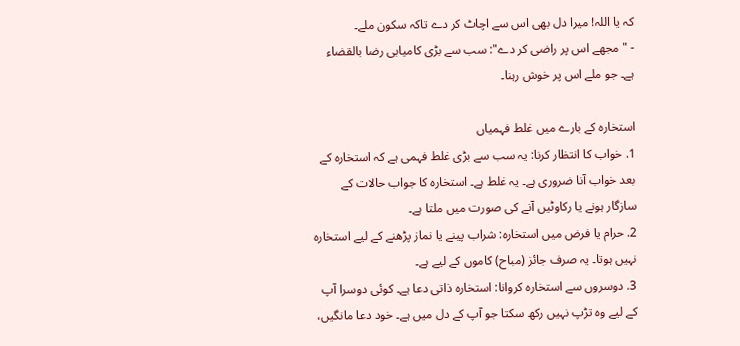کہ یا اللہ! میرا دل بھی اس سے اچاٹ کر دے تاکہ سکون ملے۔
- "مجھے اس پر راضی کر دے": سب سے بڑی کامیابی رضا بالقضاء ہے۔ جو ملے اس پر خوش رہنا۔

استخارہ کے بارے میں غلط فہمیاں
1. خواب کا انتظار کرنا: یہ سب سے بڑی غلط فہمی ہے کہ استخارہ کے بعد خواب آنا ضروری ہے۔ یہ غلط ہے۔ استخارہ کا جواب حالات کے سازگار ہونے یا رکاوٹیں آنے کی صورت میں ملتا ہے۔
2. حرام یا فرض میں استخارہ: شراب پینے یا نماز پڑھنے کے لیے استخارہ نہیں ہوتا۔ یہ صرف جائز (مباح) کاموں کے لیے ہے۔
3. دوسروں سے استخارہ کروانا: استخارہ ذاتی دعا ہے۔ کوئی دوسرا آپ کے لیے وہ تڑپ نہیں رکھ سکتا جو آپ کے دل میں ہے۔ خود دعا مانگیں،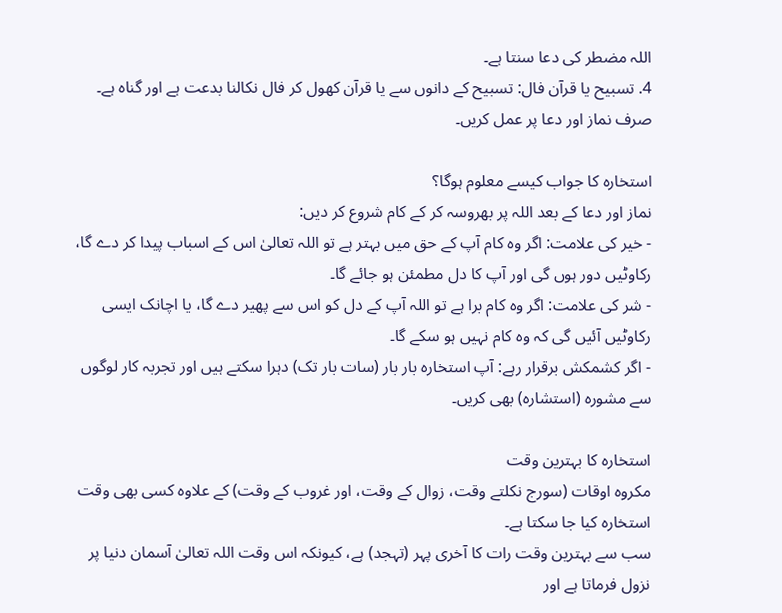اللہ مضطر کی دعا سنتا ہے۔
4. تسبیح یا قرآن فال: تسبیح کے دانوں سے یا قرآن کھول کر فال نکالنا بدعت ہے اور گناہ ہے۔ صرف نماز اور دعا پر عمل کریں۔

استخارہ کا جواب کیسے معلوم ہوگا؟
نماز اور دعا کے بعد اللہ پر بھروسہ کر کے کام شروع کر دیں:
- خیر کی علامت: اگر وہ کام آپ کے حق میں بہتر ہے تو اللہ تعالیٰ اس کے اسباب پیدا کر دے گا، رکاوٹیں دور ہوں گی اور آپ کا دل مطمئن ہو جائے گا۔
- شر کی علامت: اگر وہ کام برا ہے تو اللہ آپ کے دل کو اس سے پھیر دے گا، یا اچانک ایسی رکاوٹیں آئیں گی کہ وہ کام نہیں ہو سکے گا۔
- اگر کشمکش برقرار رہے: آپ استخارہ بار بار (سات بار تک) دہرا سکتے ہیں اور تجربہ کار لوگوں سے مشورہ (استشارہ) بھی کریں۔

استخارہ کا بہترین وقت
مکروہ اوقات (سورج نکلتے وقت، زوال کے وقت، اور غروب کے وقت) کے علاوہ کسی بھی وقت استخارہ کیا جا سکتا ہے۔
سب سے بہترین وقت رات کا آخری پہر (تہجد) ہے، کیونکہ اس وقت اللہ تعالیٰ آسمان دنیا پر نزول فرماتا ہے اور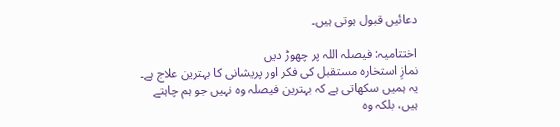دعائیں قبول ہوتی ہیں۔

اختتامیہ: فیصلہ اللہ پر چھوڑ دیں
نمازِ استخارہ مستقبل کی فکر اور پریشانی کا بہترین علاج ہے۔ یہ ہمیں سکھاتی ہے کہ بہترین فیصلہ وہ نہیں جو ہم چاہتے ہیں، بلکہ وہ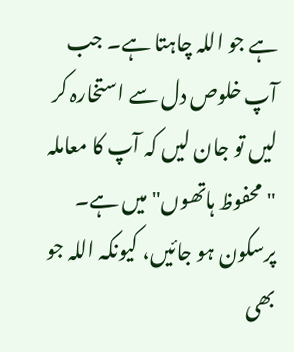ہے جو اللہ چاہتا ہے۔ جب آپ خلوص دل سے استخارہ کر لیں تو جان لیں کہ آپ کا معاملہ "محفوظ ہاتھوں" میں ہے۔ پرسکون ہو جائیں، کیونکہ اللہ جو بھی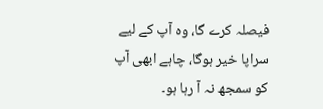فیصلہ کرے گا، وہ آپ کے لیے سراپا خیر ہوگا، چاہے ابھی آپ کو سمجھ نہ آ رہا ہو۔